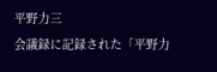平野力三
会議録に記録された「平野力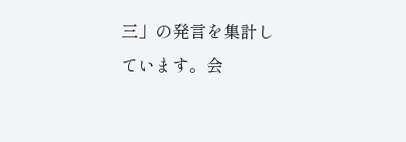三」の発言を集計しています。会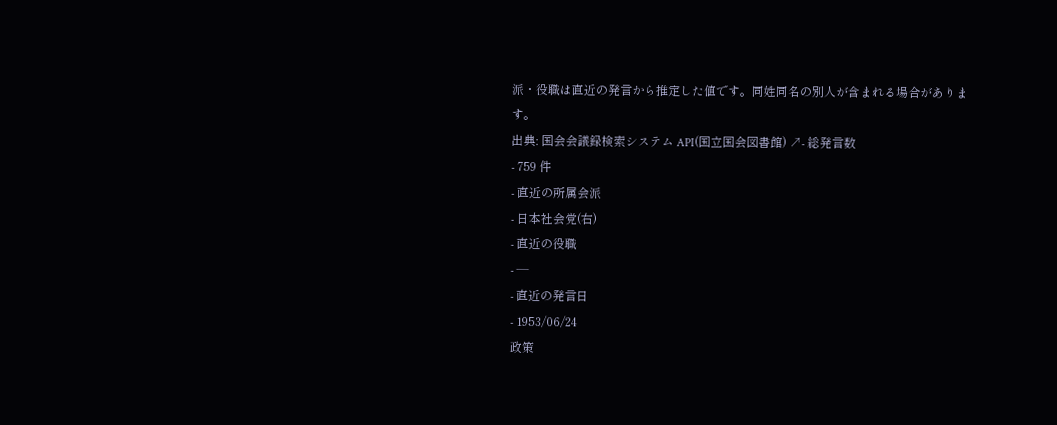派・役職は直近の発言から推定した値です。同姓同名の別人が含まれる場合があります。
出典: 国会会議録検索システム API(国立国会図書館) ↗- 総発言数
- 759 件
- 直近の所属会派
- 日本社会党(右)
- 直近の役職
- —
- 直近の発言日
- 1953/06/24
政策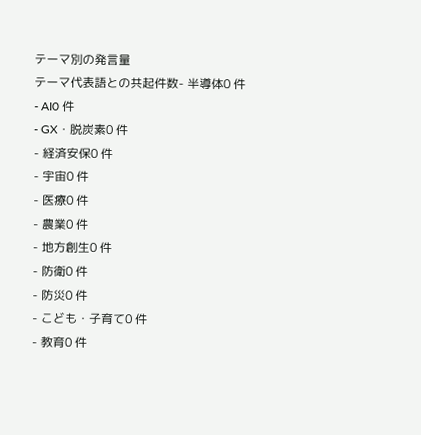テーマ別の発言量
テーマ代表語との共起件数- 半導体0 件
- AI0 件
- GX・脱炭素0 件
- 経済安保0 件
- 宇宙0 件
- 医療0 件
- 農業0 件
- 地方創生0 件
- 防衛0 件
- 防災0 件
- こども・子育て0 件
- 教育0 件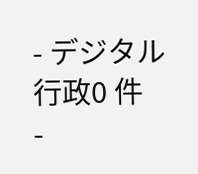- デジタル行政0 件
-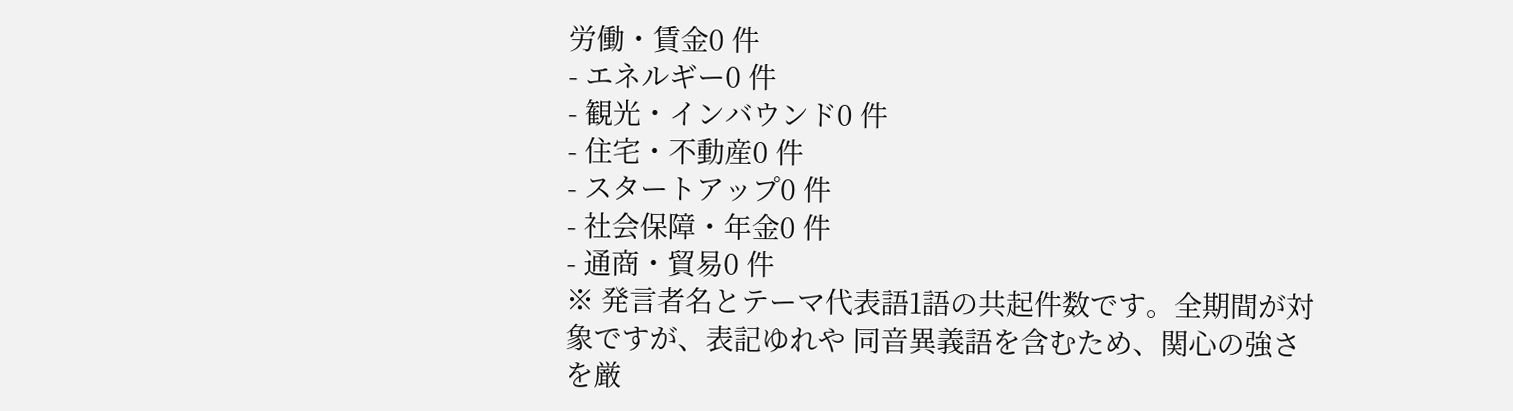労働・賃金0 件
- エネルギー0 件
- 観光・インバウンド0 件
- 住宅・不動産0 件
- スタートアップ0 件
- 社会保障・年金0 件
- 通商・貿易0 件
※ 発言者名とテーマ代表語1語の共起件数です。全期間が対象ですが、表記ゆれや 同音異義語を含むため、関心の強さを厳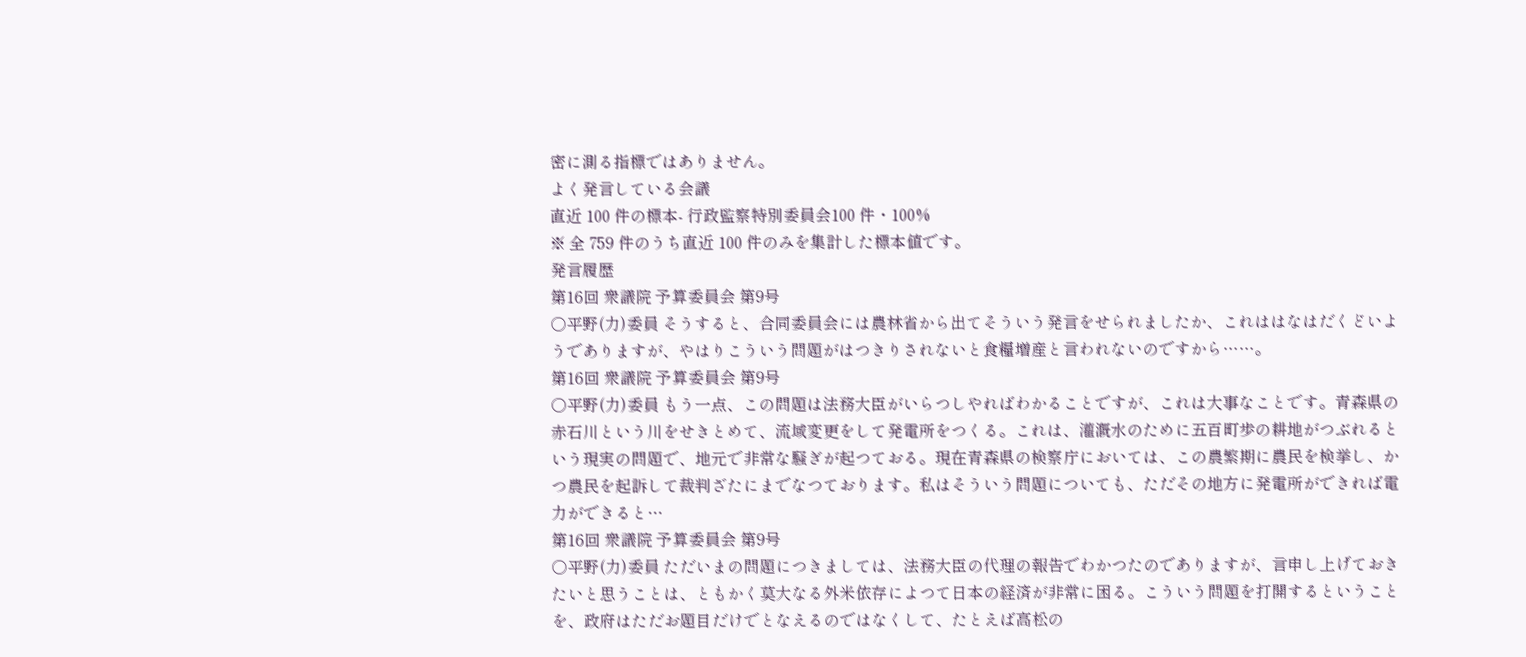密に測る指標ではありません。
よく発言している会議
直近 100 件の標本- 行政監察特別委員会100 件・100%
※ 全 759 件のうち直近 100 件のみを集計した標本値です。
発言履歴
第16回 衆議院 予算委員会 第9号
○平野(力)委員 そうすると、合同委員会には農林省から出てそういう発言をせられましたか、これははなはだくどいようでありますが、やはりこういう問題がはつきりされないと食糧増産と言われないのですから……。
第16回 衆議院 予算委員会 第9号
○平野(力)委員 もう一点、この問題は法務大臣がいらつしやればわかることですが、これは大事なことです。青森県の赤石川という川をせきとめて、流域変更をして発電所をつくる。これは、灌漑水のために五百町歩の耕地がつぶれるという現実の問題で、地元で非常な騒ぎが起つておる。現在青森県の検察庁においては、この農繁期に農民を検挙し、かつ農民を起訴して裁判ざたにまでなつております。私はそういう問題についても、ただその地方に発電所ができれば電力ができると…
第16回 衆議院 予算委員会 第9号
○平野(力)委員 ただいまの問題につきましては、法務大臣の代理の報告でわかつたのでありますが、言申し上げておきたいと思うことは、ともかく莫大なる外米依存によつて日本の経済が非常に困る。こういう問題を打開するということを、政府はただお題目だけでとなえるのではなくして、たとえば高松の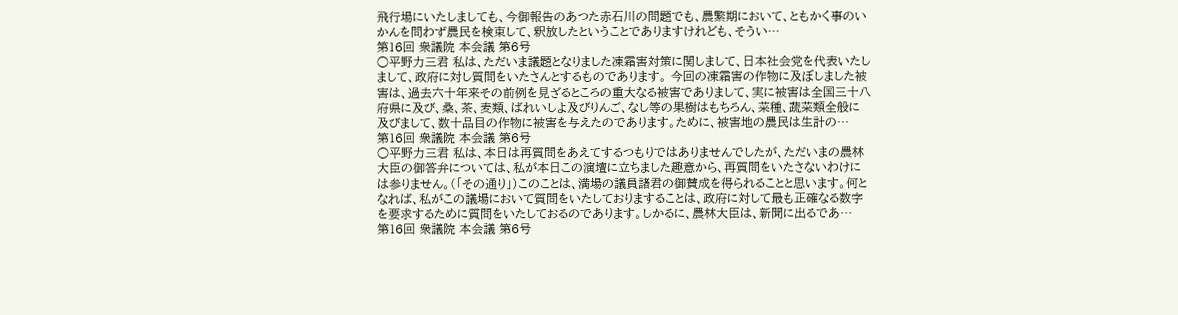飛行場にいたしましても、今御報告のあつた赤石川の問題でも、農繁期において、ともかく事のいかんを問わず農民を検束して、釈放したということでありますけれども、そうい…
第16回 衆議院 本会議 第6号
○平野力三君 私は、ただいま議題となりました凍霜害対策に関しまして、日本社会党を代表いたしまして、政府に対し質問をいたさんとするものであります。 今回の凍霜害の作物に及ぼしました被害は、過去六十年来その前例を見ざるところの重大なる被害でありまして、実に被害は全国三十八府県に及び、桑、茶、麦類、ばれいしよ及びりんご、なし等の果樹はもちろん、菜種、蔬菜類全般に及びまして、数十品目の作物に被害を与えたのであります。ために、被害地の農民は生計の…
第16回 衆議院 本会議 第6号
○平野力三君 私は、本日は再質問をあえてするつもりではありませんでしたが、ただいまの農林大臣の御答弁については、私が本日この演壇に立ちました趣意から、再質問をいたさないわけには参りません。(「その通り」)このことは、満場の議員諸君の御賛成を得られることと思います。何となれば、私がこの議場において質問をいたしておりますることは、政府に対して最も正確なる数字を要求するために質問をいたしておるのであります。しかるに、農林大臣は、新聞に出るであ…
第16回 衆議院 本会議 第6号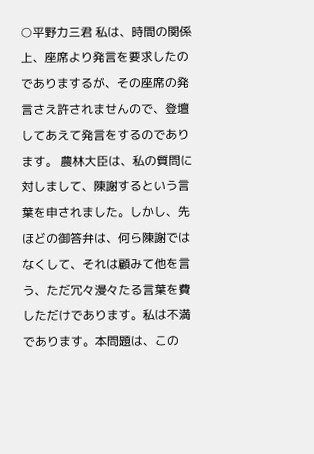○平野力三君 私は、時間の関係上、座席より発言を要求したのでありまするが、その座席の発言さえ許されませんので、登壇してあえて発言をするのであります。 農林大臣は、私の質問に対しまして、陳謝するという言葉を申されました。しかし、先ほどの御答弁は、何ら陳謝ではなくして、それは顧みて他を言う、ただ冗々漫々たる言葉を費しただけであります。私は不満であります。本問題は、この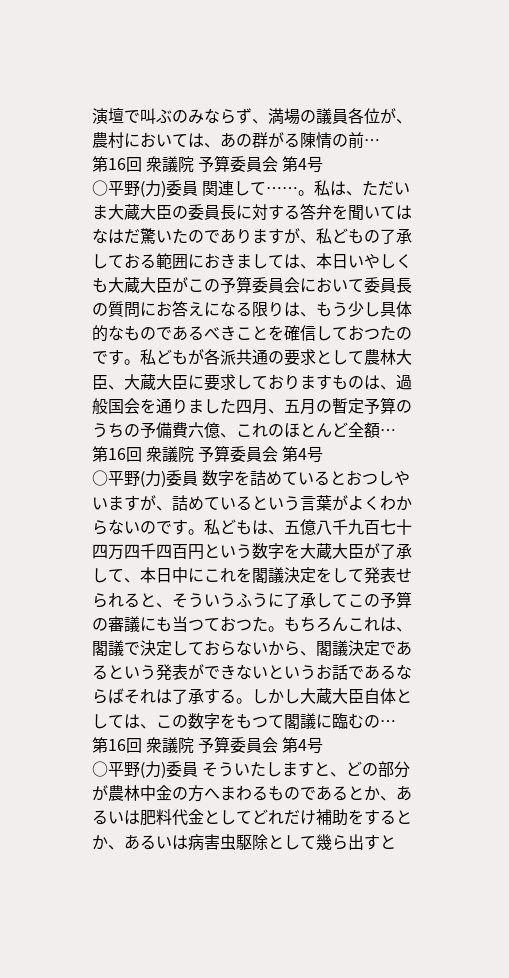演壇で叫ぶのみならず、満場の議員各位が、農村においては、あの群がる陳情の前…
第16回 衆議院 予算委員会 第4号
○平野(力)委員 関連して……。私は、ただいま大蔵大臣の委員長に対する答弁を聞いてはなはだ驚いたのでありますが、私どもの了承しておる範囲におきましては、本日いやしくも大蔵大臣がこの予算委員会において委員長の質問にお答えになる限りは、もう少し具体的なものであるべきことを確信しておつたのです。私どもが各派共通の要求として農林大臣、大蔵大臣に要求しておりますものは、過般国会を通りました四月、五月の暫定予算のうちの予備費六億、これのほとんど全額…
第16回 衆議院 予算委員会 第4号
○平野(力)委員 数字を詰めているとおつしやいますが、詰めているという言葉がよくわからないのです。私どもは、五億八千九百七十四万四千四百円という数字を大蔵大臣が了承して、本日中にこれを閣議決定をして発表せられると、そういうふうに了承してこの予算の審議にも当つておつた。もちろんこれは、閣議で決定しておらないから、閣議決定であるという発表ができないというお話であるならばそれは了承する。しかし大蔵大臣自体としては、この数字をもつて閣議に臨むの…
第16回 衆議院 予算委員会 第4号
○平野(力)委員 そういたしますと、どの部分が農林中金の方へまわるものであるとか、あるいは肥料代金としてどれだけ補助をするとか、あるいは病害虫駆除として幾ら出すと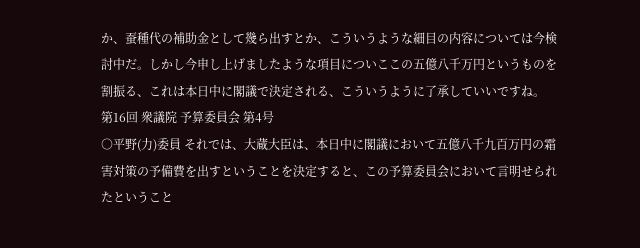か、蚕種代の補助金として幾ら出すとか、こういうような細目の内容については今検討中だ。しかし今申し上げましたような項目についここの五億八千万円というものを割振る、これは本日中に閣議で決定される、こういうように了承していいですね。
第16回 衆議院 予算委員会 第4号
○平野(力)委員 それでは、大蔵大臣は、本日中に閣議において五億八千九百万円の霜害対策の予備費を出すということを決定すると、この予算委員会において言明せられたということ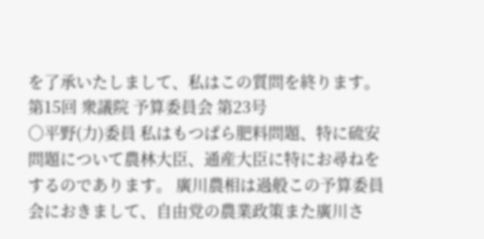を了承いたしまして、私はこの質問を終ります。
第15回 衆議院 予算委員会 第23号
○平野(力)委員 私はもつぱら肥料問題、特に硫安問題について農林大臣、通産大臣に特にお尋ねをするのであります。 廣川農相は過般この予算委員会におきまして、自由党の農業政策また廣川さ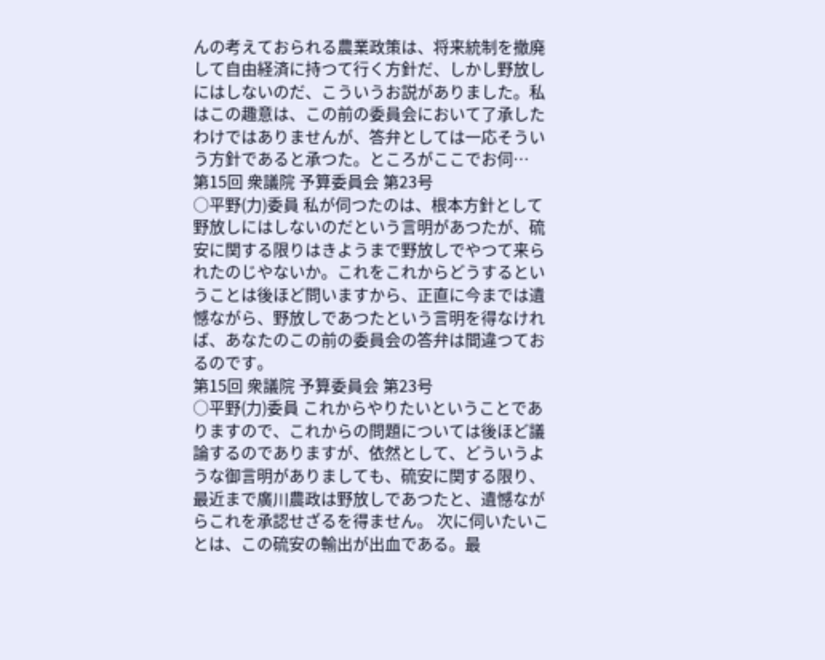んの考えておられる農業政策は、将来統制を撤廃して自由経済に持つて行く方針だ、しかし野放しにはしないのだ、こういうお説がありました。私はこの趣意は、この前の委員会において了承したわけではありませんが、答弁としては一応そういう方針であると承つた。ところがここでお伺…
第15回 衆議院 予算委員会 第23号
○平野(力)委員 私が伺つたのは、根本方針として野放しにはしないのだという言明があつたが、硫安に関する限りはきようまで野放しでやつて来られたのじやないか。これをこれからどうするということは後ほど問いますから、正直に今までは遺憾ながら、野放しであつたという言明を得なければ、あなたのこの前の委員会の答弁は間違つておるのです。
第15回 衆議院 予算委員会 第23号
○平野(力)委員 これからやりたいということでありますので、これからの問題については後ほど議論するのでありますが、依然として、どういうような御言明がありましても、硫安に関する限り、最近まで廣川農政は野放しであつたと、遺憾ながらこれを承認せざるを得ません。 次に伺いたいことは、この硫安の輸出が出血である。最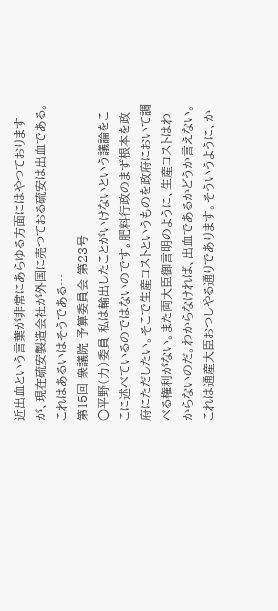近出血という言葉が非常にあらゆる方面にはやつておりますが、現在硫安製造会社が外国に売つておる硫安は出血である。これはあるいはそうである…
第15回 衆議院 予算委員会 第23号
○平野(力)委員 私は輸出したことがいけないという議論をここに述べているのではないのです。肥料行政のまず根本を政府にただしたい。そこで生産コストというものを政府において調べる権利がない。また両大臣御言明のように、生産コストはわからないのだ。わからなければ、出血であるかどうか言えない。これは通産大臣おつしやる通りであります。そういうように、か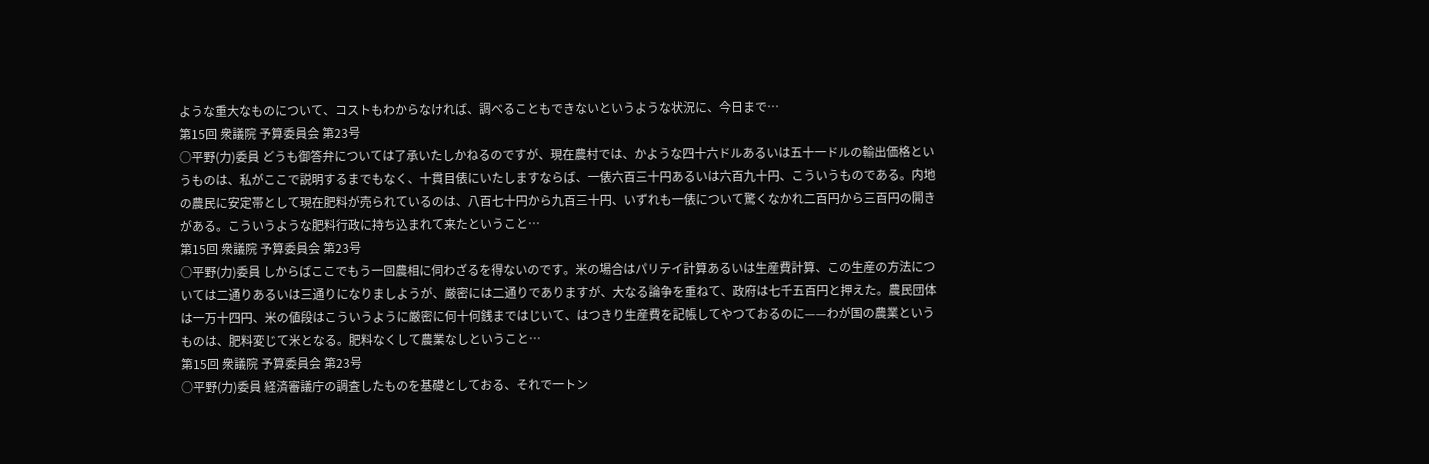ような重大なものについて、コストもわからなければ、調べることもできないというような状況に、今日まで…
第15回 衆議院 予算委員会 第23号
○平野(力)委員 どうも御答弁については了承いたしかねるのですが、現在農村では、かような四十六ドルあるいは五十一ドルの輸出価格というものは、私がここで説明するまでもなく、十貫目俵にいたしますならば、一俵六百三十円あるいは六百九十円、こういうものである。内地の農民に安定帯として現在肥料が売られているのは、八百七十円から九百三十円、いずれも一俵について驚くなかれ二百円から三百円の開きがある。こういうような肥料行政に持ち込まれて来たということ…
第15回 衆議院 予算委員会 第23号
○平野(力)委員 しからばここでもう一回農相に伺わざるを得ないのです。米の場合はパリテイ計算あるいは生産費計算、この生産の方法については二通りあるいは三通りになりましようが、厳密には二通りでありますが、大なる論争を重ねて、政府は七千五百円と押えた。農民団体は一万十四円、米の値段はこういうように厳密に何十何銭まではじいて、はつきり生産費を記帳してやつておるのに——わが国の農業というものは、肥料変じて米となる。肥料なくして農業なしということ…
第15回 衆議院 予算委員会 第23号
○平野(力)委員 経済審議庁の調査したものを基礎としておる、それで一トン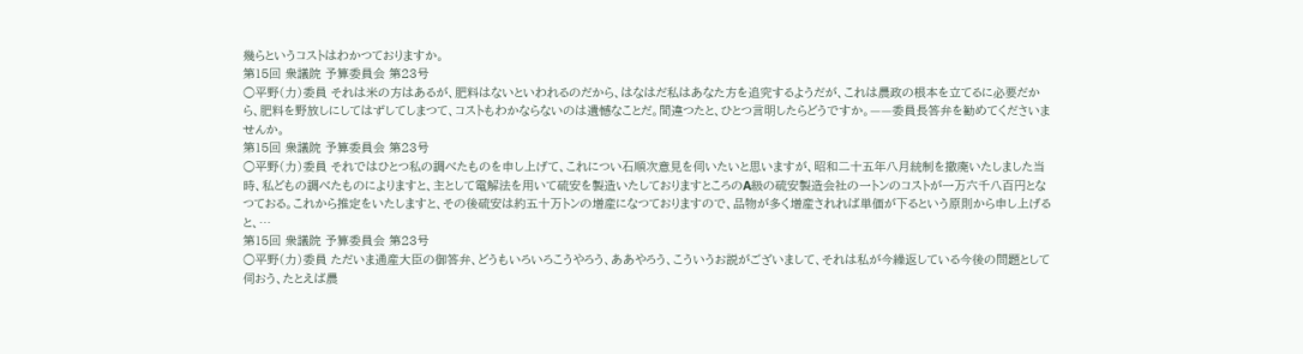幾らというコストはわかつておりますか。
第15回 衆議院 予算委員会 第23号
○平野(力)委員 それは米の方はあるが、肥料はないといわれるのだから、はなはだ私はあなた方を追究するようだが、これは農政の根本を立てるに必要だから、肥料を野放しにしてはずしてしまつて、コストもわかならないのは遺憾なことだ。間違つたと、ひとつ言明したらどうですか。——委員長答弁を勧めてくださいませんか。
第15回 衆議院 予算委員会 第23号
○平野(力)委員 それではひとつ私の調べたものを申し上げて、これについ石順次意見を伺いたいと思いますが、昭和二十五年八月統制を撤廃いたしました当時、私どもの調べたものによりますと、主として電解法を用いて硫安を製造いたしておりますところのA級の硫安製造会社の一トンのコストが一万六千八百円となつておる。これから推定をいたしますと、その後硫安は約五十万トンの増産になつておりますので、品物が多く増産されれば単価が下るという原則から申し上げると、…
第15回 衆議院 予算委員会 第23号
○平野(力)委員 ただいま通産大臣の御答弁、どうもいろいろこうやろう、ああやろう、こういうお説がございまして、それは私が今繰返している今後の問題として伺おう、たとえば農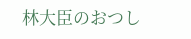林大臣のおつし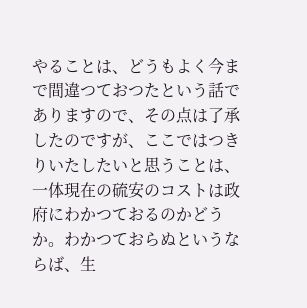やることは、どうもよく今まで間違つておつたという話でありますので、その点は了承したのですが、ここではつきりいたしたいと思うことは、一体現在の硫安のコストは政府にわかつておるのかどうか。わかつておらぬというならば、生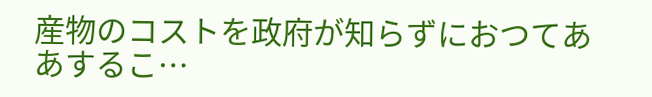産物のコストを政府が知らずにおつてああするこ…